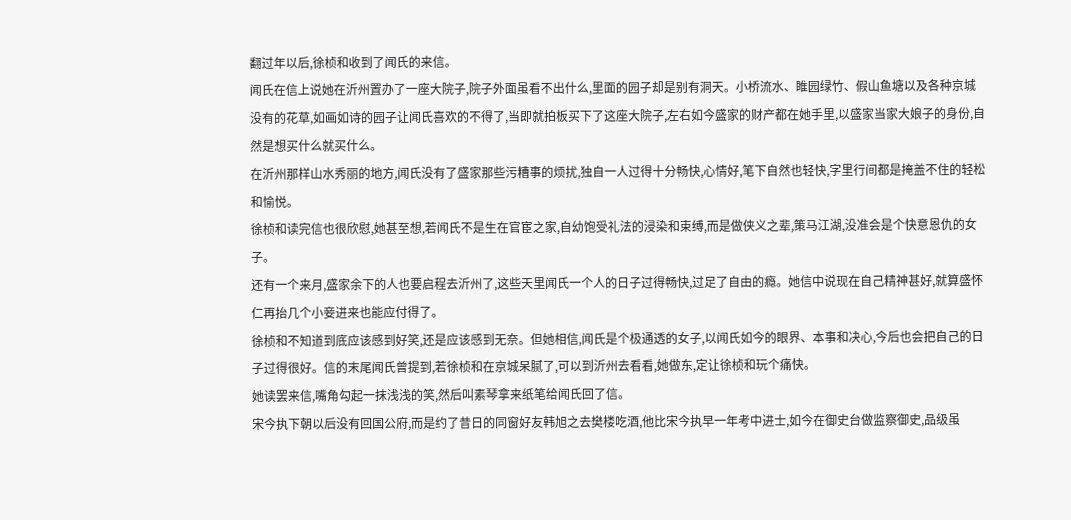翻过年以后,徐桢和收到了闻氏的来信。
闻氏在信上说她在沂州置办了一座大院子,院子外面虽看不出什么,里面的园子却是别有洞天。小桥流水、睢园绿竹、假山鱼塘以及各种京城没有的花草,如画如诗的园子让闻氏喜欢的不得了,当即就拍板买下了这座大院子,左右如今盛家的财产都在她手里,以盛家当家大娘子的身份,自然是想买什么就买什么。
在沂州那样山水秀丽的地方,闻氏没有了盛家那些污糟事的烦扰,独自一人过得十分畅快,心情好,笔下自然也轻快,字里行间都是掩盖不住的轻松和愉悦。
徐桢和读完信也很欣慰,她甚至想,若闻氏不是生在官宦之家,自幼饱受礼法的浸染和束缚,而是做侠义之辈,策马江湖,没准会是个快意恩仇的女子。
还有一个来月,盛家余下的人也要启程去沂州了,这些天里闻氏一个人的日子过得畅快,过足了自由的瘾。她信中说现在自己精神甚好,就算盛怀仁再抬几个小妾进来也能应付得了。
徐桢和不知道到底应该感到好笑,还是应该感到无奈。但她相信,闻氏是个极通透的女子,以闻氏如今的眼界、本事和决心,今后也会把自己的日子过得很好。信的末尾闻氏曾提到,若徐桢和在京城呆腻了,可以到沂州去看看,她做东,定让徐桢和玩个痛快。
她读罢来信,嘴角勾起一抹浅浅的笑,然后叫素琴拿来纸笔给闻氏回了信。
宋今执下朝以后没有回国公府,而是约了昔日的同窗好友韩旭之去樊楼吃酒,他比宋今执早一年考中进士,如今在御史台做监察御史,品级虽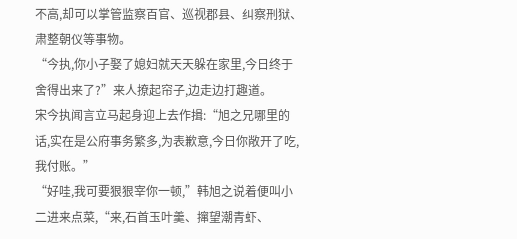不高,却可以掌管监察百官、巡视郡县、纠察刑狱、肃整朝仪等事物。
“今执,你小子娶了媳妇就天天躲在家里,今日终于舍得出来了?”来人撩起帘子,边走边打趣道。
宋今执闻言立马起身迎上去作揖:“旭之兄哪里的话,实在是公府事务繁多,为表歉意,今日你敞开了吃,我付账。”
“好哇,我可要狠狠宰你一顿,”韩旭之说着便叫小二进来点菜,“来,石首玉叶羹、撺望潮青虾、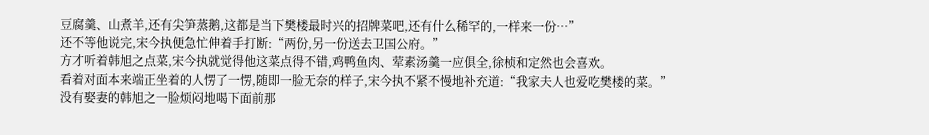豆腐羹、山煮羊,还有尖笋蒸鹅,这都是当下樊楼最时兴的招牌菜吧,还有什么稀罕的,一样来一份…”
还不等他说完,宋今执便急忙伸着手打断:“两份,另一份送去卫国公府。”
方才听着韩旭之点菜,宋今执就觉得他这菜点得不错,鸡鸭鱼肉、荤素汤羹一应俱全,徐桢和定然也会喜欢。
看着对面本来端正坐着的人愣了一愣,随即一脸无奈的样子,宋今执不紧不慢地补充道:“我家夫人也爱吃樊楼的菜。”
没有娶妻的韩旭之一脸烦闷地喝下面前那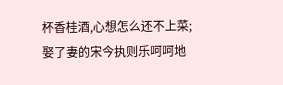杯香桂酒,心想怎么还不上菜;娶了妻的宋今执则乐呵呵地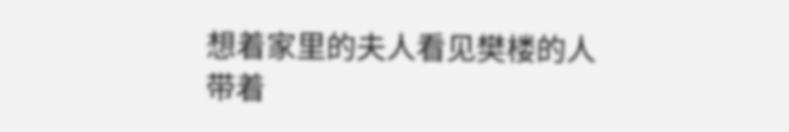想着家里的夫人看见樊楼的人带着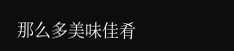那么多美味佳肴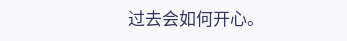过去会如何开心。